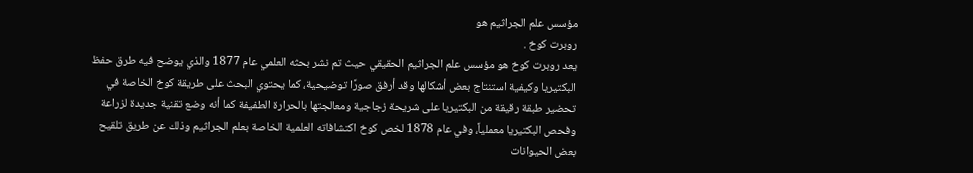مؤسس علم الجراثيم هو
روبرت كوخ .
يعد روبرت كوخ هو مؤسس علم الجراثيم الحقيقي حيث تم نشر بحثه العلمي عام 1877 والذي يوضح فيه طرق حفظ البكتيريا وكيفية استنتاج بعض أشكالها وقد أرفق صورًا توضيحية، كما يحتوي البحث على طريقة كوخ الخاصة في تحضير طبقة رقيقة من البكتيريا على شريحة زجاجية ومعالجتها بالحرارة الطفيفة كما أنه وضع تقنية جديدة لزراعة وفحص البكتيريا معملياً، وفي عام 1878 لخص كوخ اكتشافاته العلمية الخاصة بعلم الجراثيم وذلك عن طريق تلقيح بعض الحيوانات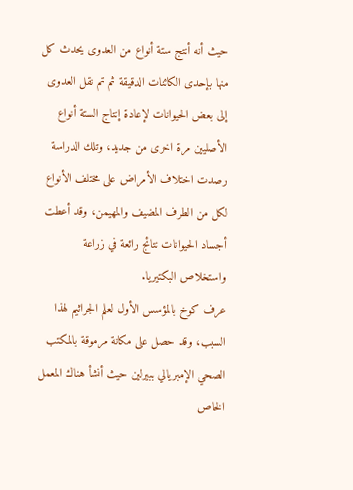حيث أنه أنتج ستة أنواع من العدوى يحدث كل منها بإحدى الكائنات الدقيقة ثم تم نقل العدوى إلى بعض الحيوانات لإعادة إنتاج الستة أنواع الأصليين مرة اخرى من جديد، وتلك الدراسة رصدت اختلاف الأمراض على مختلف الأنواع لكل من الطرف المضيف والمهيمن، وقد أعطت أجساد الحيوانات نتائج رائعة في زراعة واستخلاص البكتيريا.
عرف كوخ بالمؤسس الأول لعلم الجراثيم لهذا السبب، وقد حصل على مكانة مرموقة بالمكتب الصحي الإمبريالي ببيرلين حيث أنشأ هناك المعمل الخاص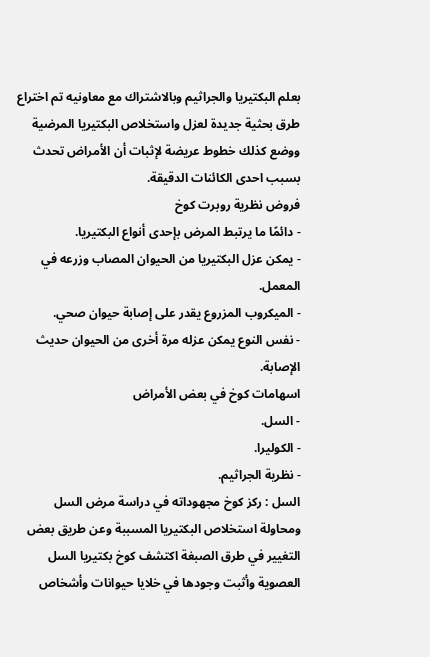بعلم البكتيريا والجراثيم وبالاشتراك مع معاونيه تم اختراع طرق بحثية جديدة لعزل واستخلاص البكتيريا المرضية ووضع كذلك خطوط عريضة لإثبات أن الأمراض تحدث بسبب احدى الكائنات الدقيقة.
فروض نظرية روبرت كوخ
- دائمًا ما يرتبط المرض بإحدى أنواع البكتيريا.
- يمكن عزل البكتيريا من الحيوان المصاب وزرعه في المعمل.
- الميكروب المزروع يقدر على إصابة حيوان صحي.
- نفس النوع يمكن عزله مرة أخرى من الحيوان حديث الإصابة.
اسهامات كوخ في بعض الأمراض
- السل.
- الكوليرا.
- نظرية الجراثيم.
السل : ركز كوخ مجهوداته في دراسة مرض السل ومحاولة استخلاص البكتيريا المسببة وعن طريق بعض التغيير في طرق الصبغة اكتشف كوخ بكتيريا السل العصوية وأثبت وجودها في خلايا حيوانات وأشخاص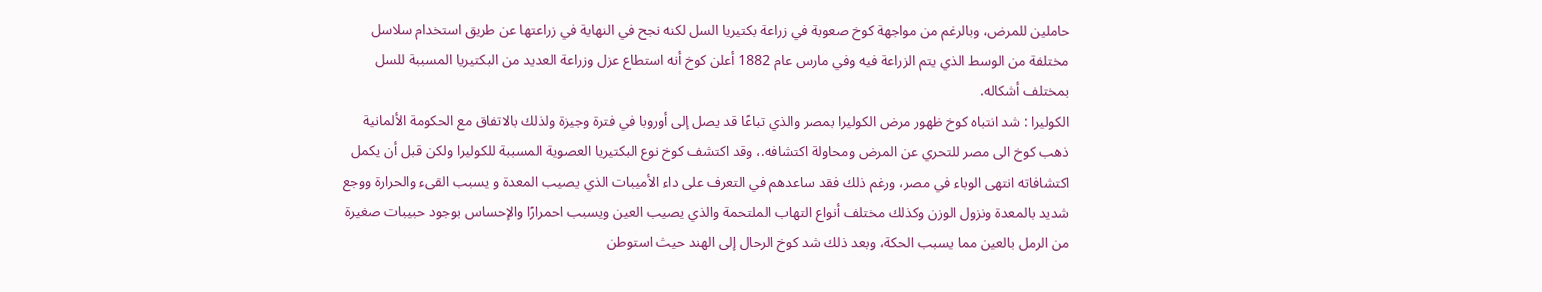حاملين للمرض، وبالرغم من مواجهة كوخ صعوبة في زراعة بكتيريا السل لكنه نجح في النهاية في زراعتها عن طريق استخدام سلاسل مختلفة من الوسط الذي يتم الزراعة فيه وفي مارس عام 1882 أعلن كوخ أنه استطاع عزل وزراعة العديد من البكتيريا المسببة للسل بمختلف أشكاله.
الكوليرا : شد انتباه كوخ ظهور مرض الكوليرا بمصر والذي تباعًا قد يصل إلى أوروبا في فترة وجيزة ولذلك بالاتفاق مع الحكومة الألمانية ذهب كوخ الى مصر للتحري عن المرض ومحاولة اكتشافه.، وقد اكتشف كوخ نوع البكتيريا العصوية المسببة للكوليرا ولكن قبل أن يكمل اكتشافاته انتهى الوباء في مصر، ورغم ذلك فقد ساعدهم في التعرف على داء الأميبات الذي يصيب المعدة و يسبب القىء والحرارة ووجع شديد بالمعدة ونزول الوزن وكذلك مختلف أنواع التهاب الملتحمة والذي يصيب العين ويسبب احمرارًا والإحساس بوجود حبيبات صغيرة من الرمل بالعين مما يسبب الحكة، وبعد ذلك شد كوخ الرحال إلى الهند حيث استوطن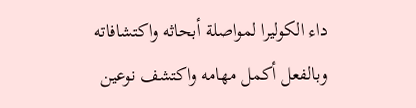داء الكوليرا لمواصلة أبحاثه واكتشافاته وبالفعل أكمل مهامه واكتشف نوعين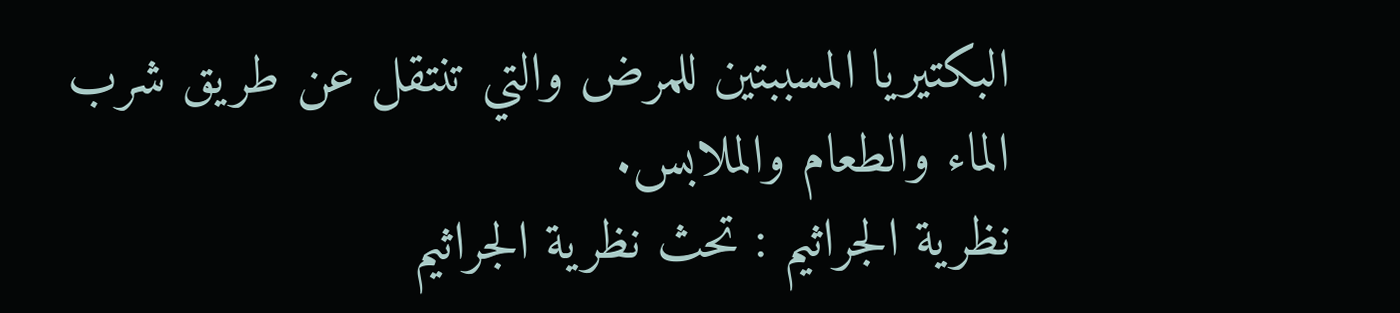البكتيريا المسببتين للمرض والتي تنتقل عن طريق شرب الماء والطعام والملابس.
نظرية الجراثيم : تحث نظرية الجراثيم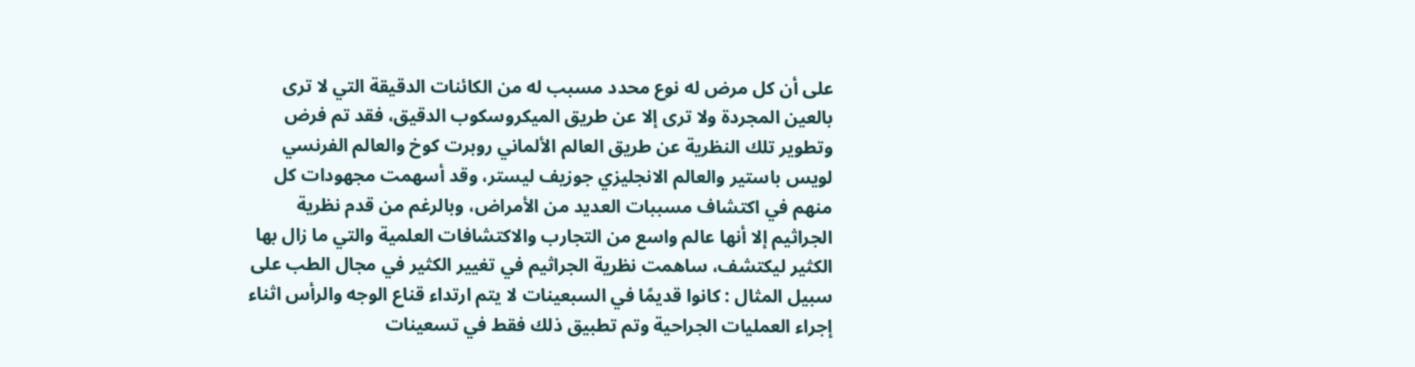على أن كل مرض له نوع محدد مسبب له من الكائنات الدقيقة التي لا ترى بالعين المجردة ولا ترى إلا عن طريق الميكروسكوب الدقيق، فقد تم فرض وتطوير تلك النظرية عن طريق العالم الألماني روبرت كوخ والعالم الفرنسي لويس باستير والعالم الانجليزي جوزيف ليستر، وقد أسهمت مجهودات كل منهم في اكتشاف مسببات العديد من الأمراض، وبالرغم من قدم نظرية الجراثيم إلا أنها عالم واسع من التجارب والاكتشافات العلمية والتي ما زال بها الكثير ليكتشف، ساهمت نظرية الجراثيم في تغيير الكثير في مجال الطب على سبيل المثال : كانوا قديمًا في السبعينات لا يتم ارتداء قناع الوجه والرأس اثناء إجراء العمليات الجراحية وتم تطبيق ذلك فقط في تسعينات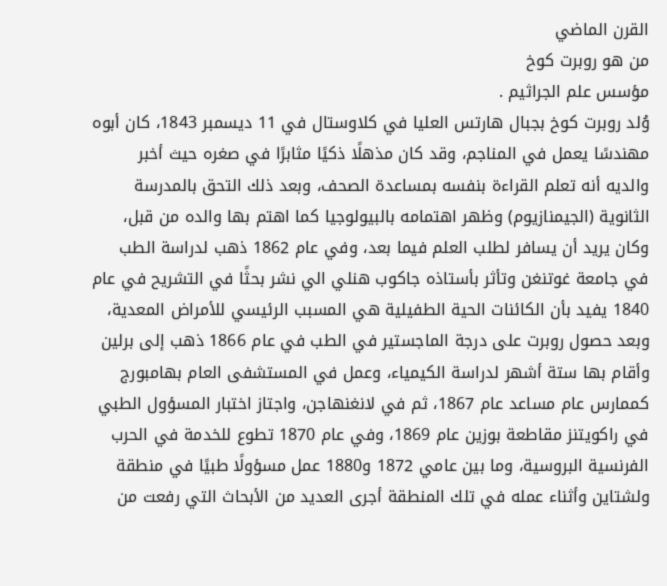القرن الماضي
من هو روبرت كوخ
مؤسس علم الجراثيم .
وُلد روبرت كوخ بجبال هارتس العليا في كلاوستال في 11 ديسمبر 1843، كان أبوه مهندسًا يعمل في المناجم، وقد كان مذهلًا ذكيًا مثابرًا في صغره حيث أخبر والديه أنه تعلم القراءة بنفسه بمساعدة الصحف، وبعد ذلك التحق بالمدرسة الثانوية (الجيمنازيوم) وظهر اهتمامه بالبيولوجيا كما اهتم بها والده من قبل، وكان يريد أن يسافر لطلب العلم فيما بعد، وفي عام 1862 ذهب لدراسة الطب في جامعة غوتنغن وتأثر بأستاذه جاكوب هنلي الي نشر بحثًا في التشريح في عام 1840 يفيد بأن الكائنات الحية الطفيلية هي المسبب الرئيسي للأمراض المعدية، وبعد حصول روبرت على درجة الماجستير في الطب في عام 1866 ذهب إلى برلين وأقام بها ستة أشهر لدراسة الكيمياء، وعمل في المستشفى العام بهامبورج كممارس عام مساعد عام 1867، ثم في لانغنهاجن، واجتاز اختبار المسؤول الطبي في راكويتنز مقاطعة بوزين عام 1869، وفي عام 1870 تطوع للخدمة في الحرب الفرنسية البروسية، وما بين عامي 1872 و1880 عمل مسؤولًا طبيًا في منطقة ولشتاين وأثناء عمله في تلك المنطقة أجرى العديد من الأبحاث التي رفعت من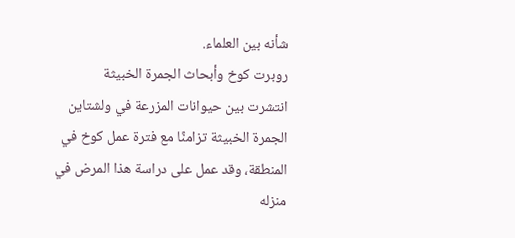شأنه بين العلماء.
روبرت كوخ وأبحاث الجمرة الخبيثة
انتشرت بين حيوانات المزرعة في ولشتاين الجمرة الخبيثة تزامنًا مع فترة عمل كوخ في المنطقة، وقد عمل على دراسة هذا المرض في منزله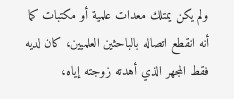ولم يكن يمتلك معدات علمية أو مكتبات كما أنه انقطع اتصاله بالباحثين العلميين، كان لديه فقط المجهر الذي أهدته زوجته إياه،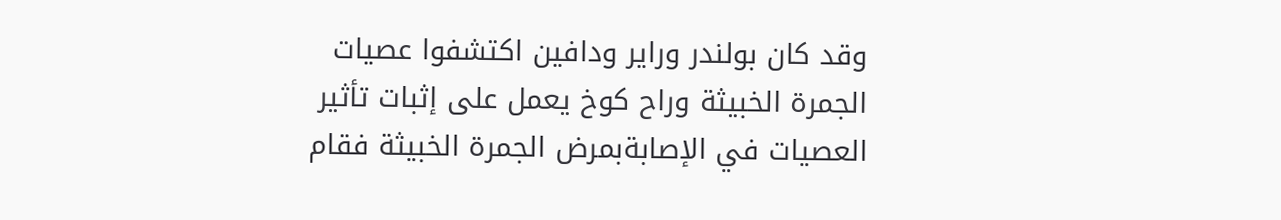وقد كان بولندر وراير ودافين اكتشفوا عصيات الجمرة الخبيثة وراح كوخ يعمل على إثبات تأثير العصيات في الإصابةبمرض الجمرة الخبيثة فقام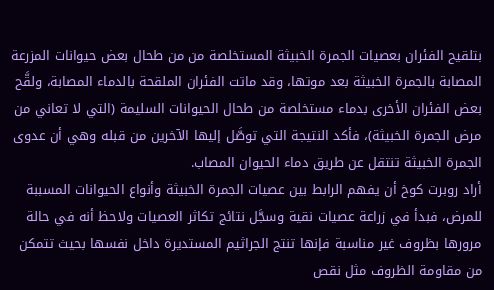بتلقيح الفئران بعصيات الجمرة الخبيثة المستخلصة من من طحال بعض حيوانات المزرعة المصابة بالجمرة الخبيثة بعد موتها، وقد ماتت الفئران الملقحة بالدماء المصابة، ولقَّح بعض الفئران الأخرى بدماء مستخلصة من طحال الحيوانات السليمة (التي لا تعاني من مرض الجمرة الخبيثة)، فأكد النتيجة التي توصَّل إليها الآخرين من قبله وهي أن عدوى الجمرة الخبيثة تنتقل عن طريق دماء الحيوان المصاب.
أراد روبرت كوخ أن يفهم الرابط بين عصيات الجمرة الخبيثة وأنواع الحيوانات المسببة للمرض، فبدأ في زراعة عصيات نقية وسجَّل نتائج تكاثر العصيات ولاحظ أنه في حالة مرورها بظروف غير مناسبة فإنها تنتج الجراثيم المستديرة داخل نفسها بحيث تتمكن من مقاومة الظروف مثل نقص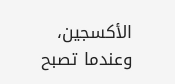الأكسجين، وعندما تصبح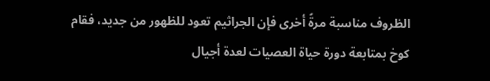الظروف مناسبة مرةً أخرى فإن الجراثيم تعود للظهور من جديد، فقام كوخ بمتابعة دورة حياة العصيات لعدة أجيال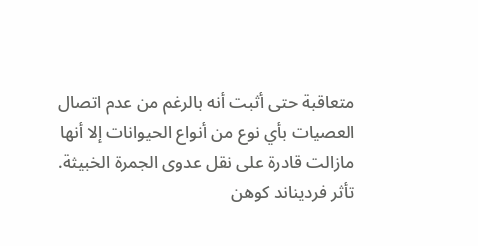متعاقبة حتى أثبت أنه بالرغم من عدم اتصال العصيات بأي نوع من أنواع الحيوانات إلا أنها مازالت قادرة على نقل عدوى الجمرة الخبيثة.
تأثر فرديناند كوهن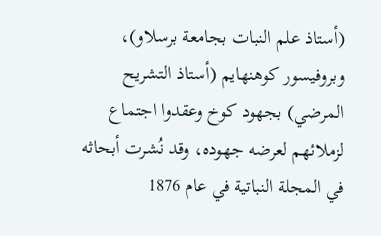(أستاذ علم النبات بجامعة برسلاو)، وبروفيسور كوهنهايم (أستاذ التشريح المرضي) بجهود كوخ وعقدوا اجتماع لزملائهم لعرضه جهوده، وقد نُشرت أبحاثه في المجلة النباتية في عام 1876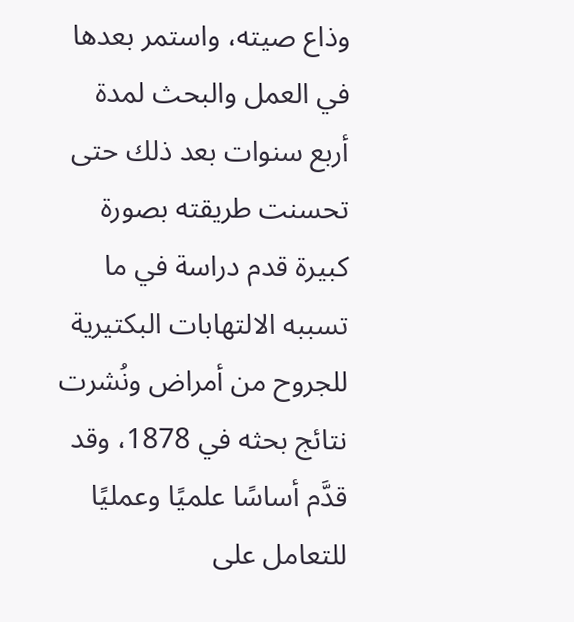وذاع صيته، واستمر بعدها في العمل والبحث لمدة أربع سنوات بعد ذلك حتى تحسنت طريقته بصورة كبيرة قدم دراسة في ما تسببه الالتهابات البكتيرية للجروح من أمراض ونُشرت نتائج بحثه في 1878، وقد قدَّم أساسًا علميًا وعمليًا للتعامل على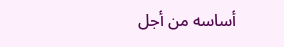أساسه من أجل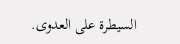السيطرة على العدوى.